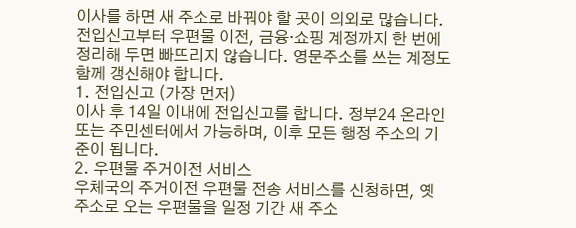이사를 하면 새 주소로 바꿔야 할 곳이 의외로 많습니다. 전입신고부터 우편물 이전, 금융·쇼핑 계정까지 한 번에 정리해 두면 빠뜨리지 않습니다. 영문주소를 쓰는 계정도 함께 갱신해야 합니다.
1. 전입신고 (가장 먼저)
이사 후 14일 이내에 전입신고를 합니다. 정부24 온라인 또는 주민센터에서 가능하며, 이후 모든 행정 주소의 기준이 됩니다.
2. 우편물 주거이전 서비스
우체국의 주거이전 우편물 전송 서비스를 신청하면, 옛 주소로 오는 우편물을 일정 기간 새 주소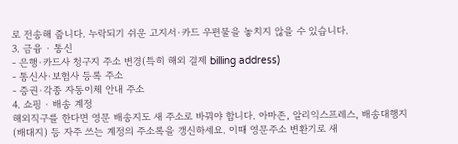로 전송해 줍니다. 누락되기 쉬운 고지서·카드 우편물을 놓치지 않을 수 있습니다.
3. 금융 · 통신
- 은행·카드사 청구지 주소 변경(특히 해외 결제 billing address)
- 통신사·보험사 등록 주소
- 증권·각종 자동이체 안내 주소
4. 쇼핑 · 배송 계정
해외직구를 한다면 영문 배송지도 새 주소로 바꿔야 합니다. 아마존, 알리익스프레스, 배송대행지(배대지) 등 자주 쓰는 계정의 주소록을 갱신하세요. 이때 영문주소 변환기로 새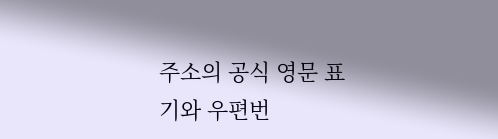주소의 공식 영문 표기와 우편번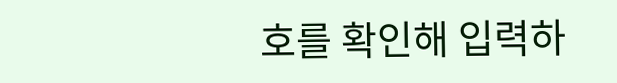호를 확인해 입력하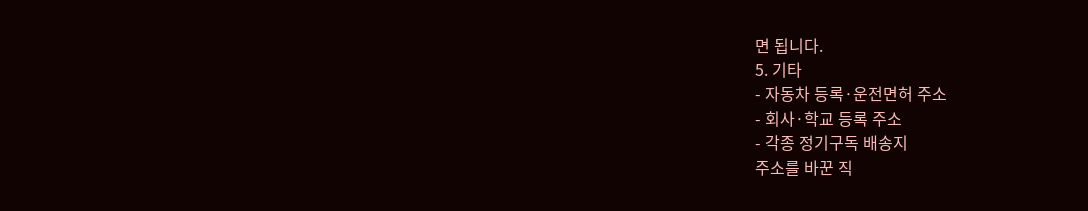면 됩니다.
5. 기타
- 자동차 등록·운전면허 주소
- 회사·학교 등록 주소
- 각종 정기구독 배송지
주소를 바꾼 직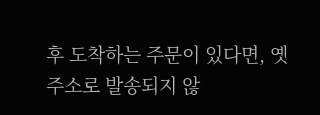후 도착하는 주문이 있다면, 옛 주소로 발송되지 않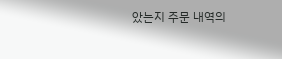았는지 주문 내역의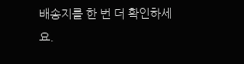배송지를 한 번 더 확인하세요.